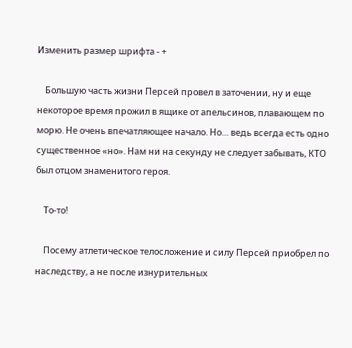Изменить размер шрифта - +

    Большую часть жизни Персей провел в заточении, ну и еще некоторое время прожил в ящике от апельсинов, плавающем по морю. Не очень впечатляющее начало. Но… ведь всегда есть одно существенное «но». Нам ни на секунду не следует забывать, КТО был отцом знаменитого героя.

    То-то!

    Посему атлетическое телосложение и силу Персей приобрел по наследству, а не после изнурительных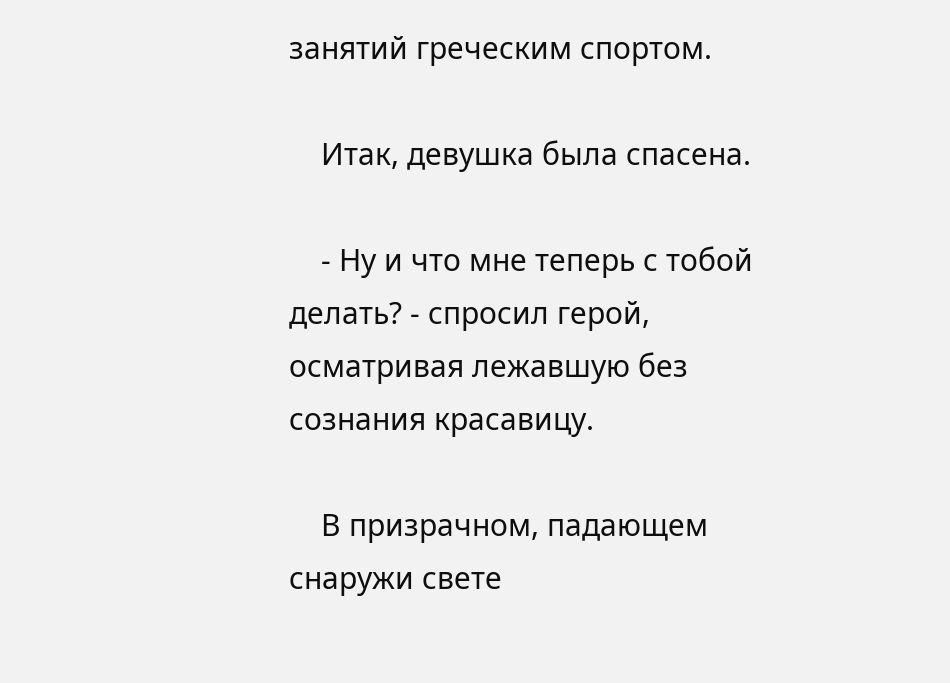занятий греческим спортом.

    Итак, девушка была спасена.

    - Ну и что мне теперь с тобой делать? - спросил герой, осматривая лежавшую без сознания красавицу.

    В призрачном, падающем снаружи свете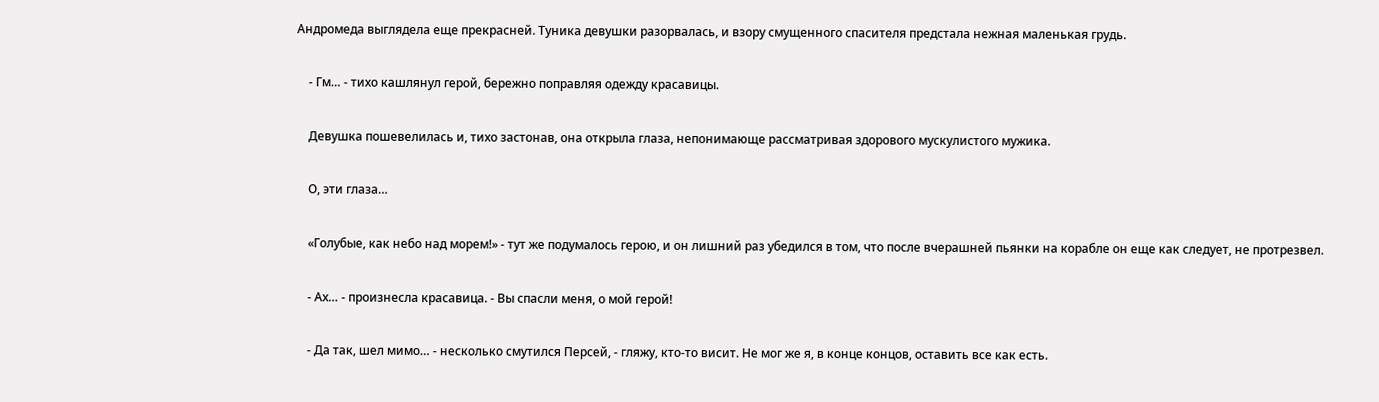Андромеда выглядела еще прекрасней. Туника девушки разорвалась, и взору смущенного спасителя предстала нежная маленькая грудь.

    - Гм… - тихо кашлянул герой, бережно поправляя одежду красавицы.

    Девушка пошевелилась и, тихо застонав, она открыла глаза, непонимающе рассматривая здорового мускулистого мужика.

    О, эти глаза…

    «Голубые, как небо над морем!» - тут же подумалось герою, и он лишний раз убедился в том, что после вчерашней пьянки на корабле он еще как следует, не протрезвел.

    - Ах… - произнесла красавица. - Вы спасли меня, о мой герой!

    - Да так, шел мимо… - несколько смутился Персей, - гляжу, кто-то висит. Не мог же я, в конце концов, оставить все как есть.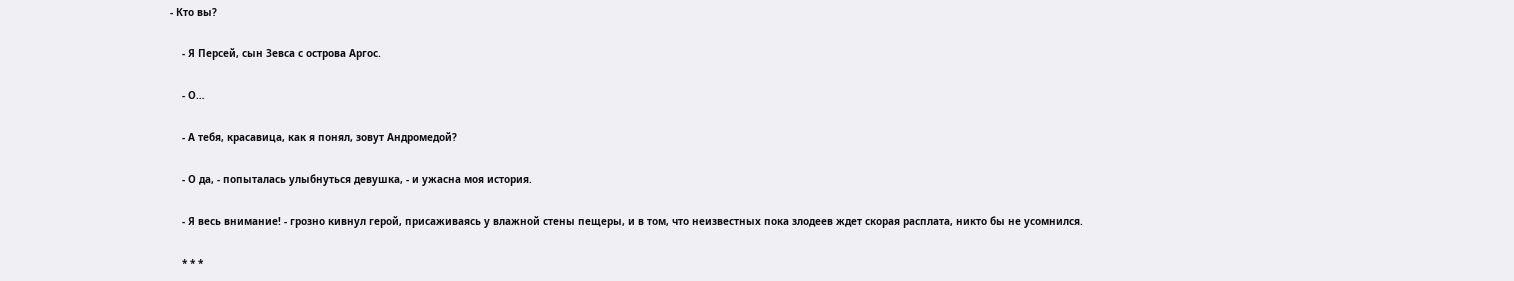- Кто вы?

    - Я Персей, сын Зевса с острова Аргос.

    - О…

    - А тебя, красавица, как я понял, зовут Андромедой?

    - О да, - попыталась улыбнуться девушка, - и ужасна моя история.

    - Я весь внимание! - грозно кивнул герой, присаживаясь у влажной стены пещеры, и в том, что неизвестных пока злодеев ждет скорая расплата, никто бы не усомнился.

    * * *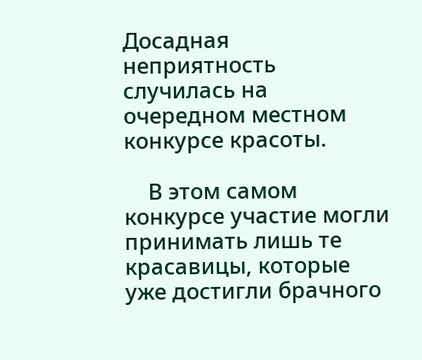Досадная неприятность случилась на очередном местном конкурсе красоты.

    В этом самом конкурсе участие могли принимать лишь те красавицы, которые уже достигли брачного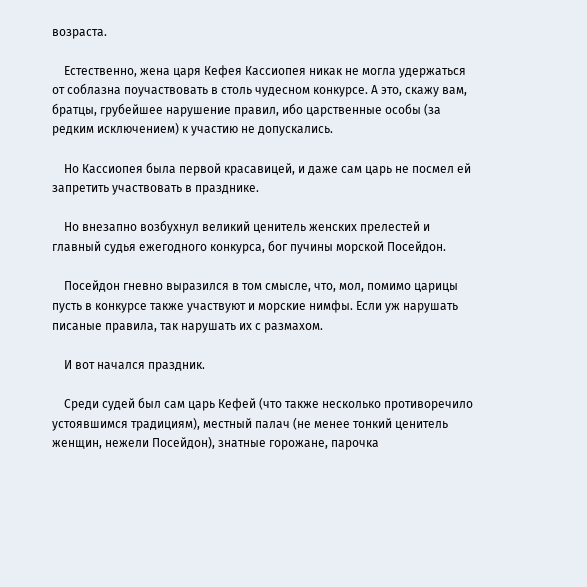возраста.

    Естественно, жена царя Кефея Кассиопея никак не могла удержаться от соблазна поучаствовать в столь чудесном конкурсе. А это, скажу вам, братцы, грубейшее нарушение правил, ибо царственные особы (за редким исключением) к участию не допускались.

    Но Кассиопея была первой красавицей, и даже сам царь не посмел ей запретить участвовать в празднике.

    Но внезапно возбухнул великий ценитель женских прелестей и главный судья ежегодного конкурса, бог пучины морской Посейдон.

    Посейдон гневно выразился в том смысле, что, мол, помимо царицы пусть в конкурсе также участвуют и морские нимфы. Если уж нарушать писаные правила, так нарушать их с размахом.

    И вот начался праздник.

    Среди судей был сам царь Кефей (что также несколько противоречило устоявшимся традициям), местный палач (не менее тонкий ценитель женщин, нежели Посейдон), знатные горожане, парочка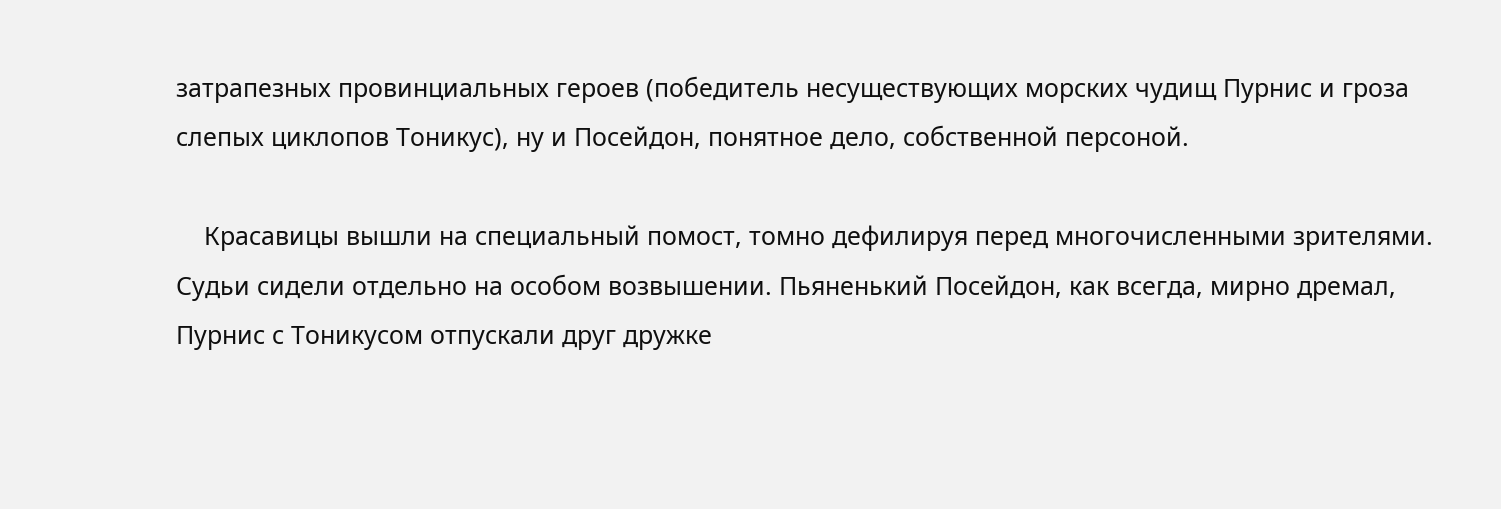затрапезных провинциальных героев (победитель несуществующих морских чудищ Пурнис и гроза слепых циклопов Тоникус), ну и Посейдон, понятное дело, собственной персоной.

    Красавицы вышли на специальный помост, томно дефилируя перед многочисленными зрителями. Судьи сидели отдельно на особом возвышении. Пьяненький Посейдон, как всегда, мирно дремал, Пурнис с Тоникусом отпускали друг дружке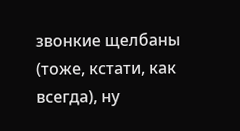звонкие щелбаны (тоже, кстати, как всегда), ну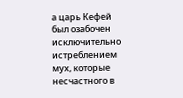а царь Кефей был озабочен исключительно истреблением мух, которые несчастного в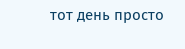тот день просто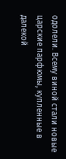одолели. Всему виной стали новые царские парфюмы, купленные в далекой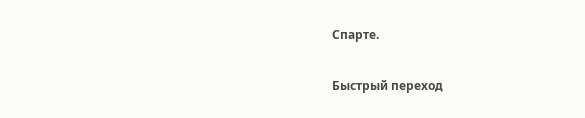Спарте.

Быстрый переход